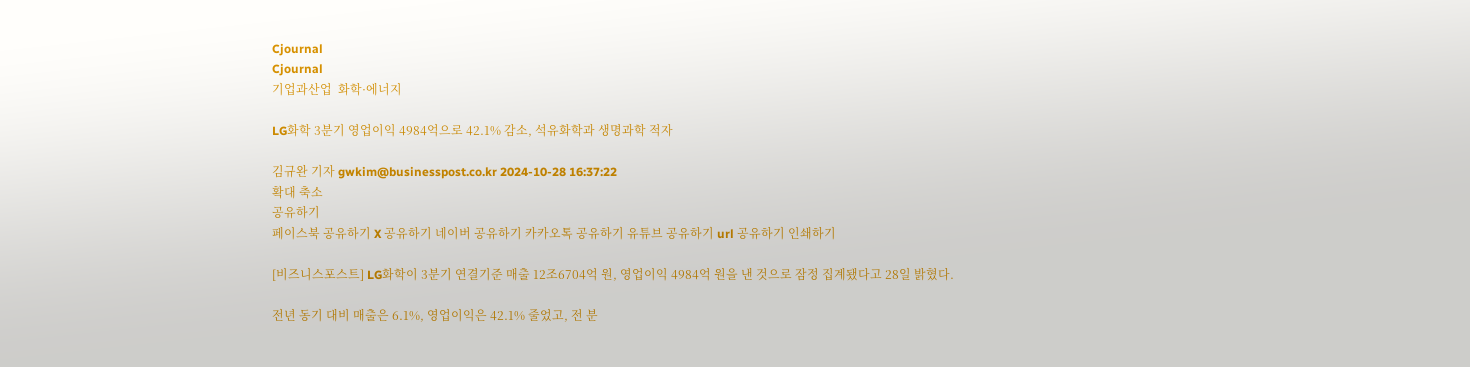Cjournal
Cjournal
기업과산업  화학·에너지

LG화학 3분기 영업이익 4984억으로 42.1% 감소, 석유화학과 생명과학 적자

김규완 기자 gwkim@businesspost.co.kr 2024-10-28 16:37:22
확대 축소
공유하기
페이스북 공유하기 X 공유하기 네이버 공유하기 카카오톡 공유하기 유튜브 공유하기 url 공유하기 인쇄하기

[비즈니스포스트] LG화학이 3분기 연결기준 매출 12조6704억 원, 영업이익 4984억 원을 낸 것으로 잠정 집계됐다고 28일 밝혔다.

전년 동기 대비 매출은 6.1%, 영업이익은 42.1% 줄었고, 전 분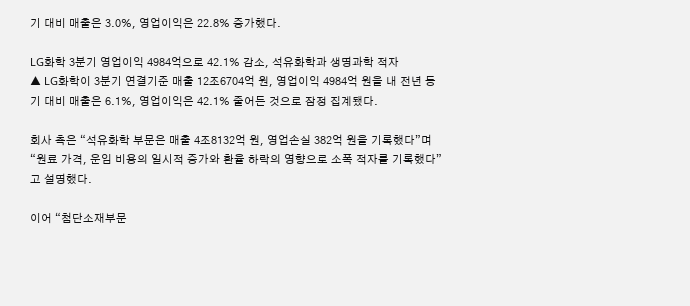기 대비 매출은 3.0%, 영업이익은 22.8% 증가했다.

LG화학 3분기 영업이익 4984억으로 42.1% 감소, 석유화학과 생명과학 적자
▲ LG화학이 3분기 연결기준 매출 12조6704억 원, 영업이익 4984억 원을 내 전년 동기 대비 매출은 6.1%, 영업이익은 42.1% 줄어든 것으로 잠정 집계됐다.

회사 측은 “석유화학 부문은 매출 4조8132억 원, 영업손실 382억 원을 기록했다”며 “원료 가격, 운임 비용의 일시적 증가와 환율 하락의 영향으로 소폭 적자를 기록했다”고 설명했다.

이어 “첨단소재부문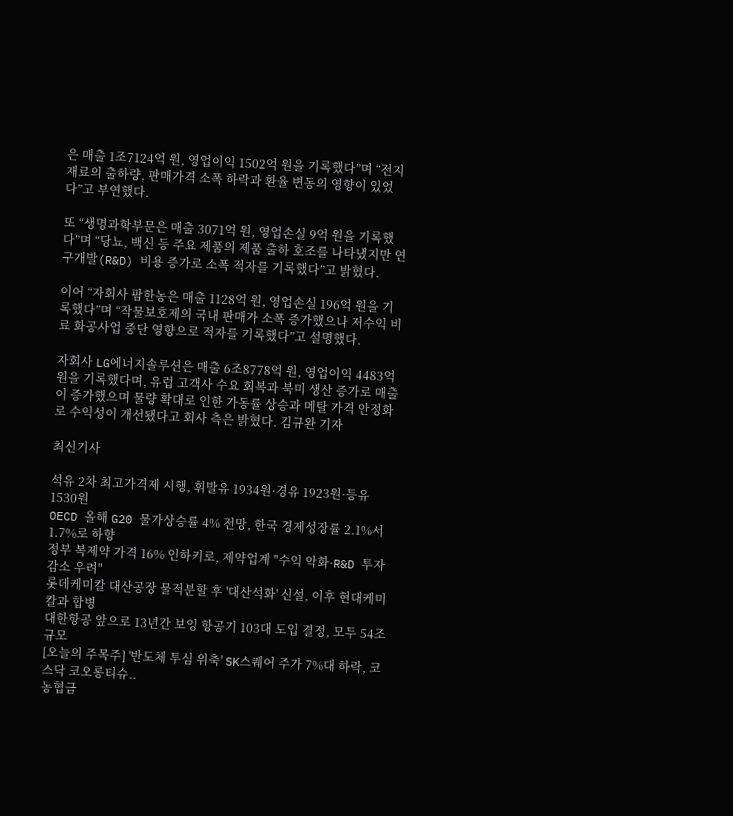은 매출 1조7124억 원, 영업이익 1502억 원을 기록했다”며 “전지재료의 출하량, 판매가격 소폭 하락과 환율 변동의 영향이 있었다”고 부연했다.

또 “생명과학부문은 매출 3071억 원, 영업손실 9억 원을 기록했다”며 “당뇨, 백신 등 주요 제품의 제품 출하 호조를 나타냈지만 연구개발(R&D) 비용 증가로 소폭 적자를 기록했다”고 밝혔다.

이어 “자회사 팜한농은 매출 1128억 원, 영업손실 196억 원을 기록했다”며 “작물보호제의 국내 판매가 소폭 증가했으나 저수익 비료 화공사업 중단 영향으로 적자를 기록했다”고 설명했다.

자회사 LG에너지솔루션은 매출 6조8778억 원, 영업이익 4483억 원을 기록했다며, 유럽 고객사 수요 회복과 북미 생산 증가로 매출이 증가했으며 물량 확대로 인한 가동률 상승과 메탈 가격 안정화로 수익성이 개선됐다고 회사 측은 밝혔다. 김규완 기자

최신기사

석유 2차 최고가격제 시행, 휘발유 1934원·경유 1923원·등유 1530원
OECD 올해 G20 물가상승률 4% 전망, 한국 경제성장률 2.1%서 1.7%로 하향
정부 복제약 가격 16% 인하키로, 제약업계 "수익 악화·R&D 투자 감소 우려"
롯데케미칼 대산공장 물적분할 후 '대산석화' 신설, 이후 현대케미칼과 합병
대한항공 앞으로 13년간 보잉 항공기 103대 도입 결정, 모두 54조 규모
[오늘의 주목주] '반도체 투심 위축' SK스퀘어 주가 7%대 하락, 코스닥 코오롱티슈..
농협금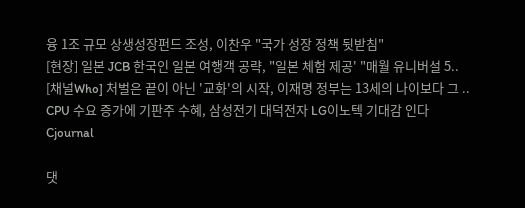융 1조 규모 상생성장펀드 조성, 이찬우 "국가 성장 정책 뒷받침"
[현장] 일본 JCB 한국인 일본 여행객 공략, "일본 체험 제공' "매월 유니버설 5..
[채널Who] 처벌은 끝이 아닌 '교화'의 시작, 이재명 정부는 13세의 나이보다 그 ..
CPU 수요 증가에 기판주 수혜, 삼성전기 대덕전자 LG이노텍 기대감 인다
Cjournal

댓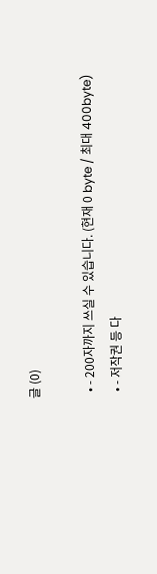글 (0)

  • - 200자까지 쓰실 수 있습니다. (현재 0 byte / 최대 400byte)
  • - 저작권 등 다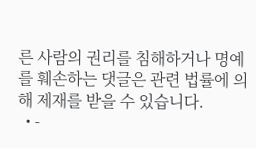른 사람의 권리를 침해하거나 명예를 훼손하는 댓글은 관련 법률에 의해 제재를 받을 수 있습니다.
  • -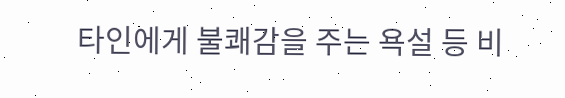타인에게 불쾌감을 주는 욕설 등 비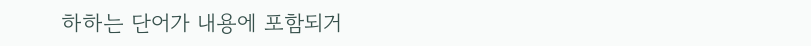하하는 단어가 내용에 포함되거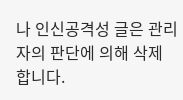나 인신공격성 글은 관리자의 판단에 의해 삭제 합니다.